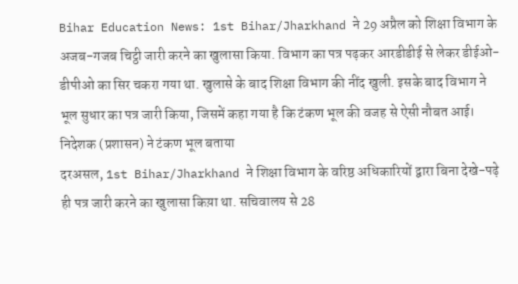Bihar Education News: 1st Bihar/Jharkhand ने 29 अप्रैल को शिक्षा विभाग के अजब-गजब चिट्ठी जारी करने का खुलासा किया. विभाग का पत्र पढ़कर आरडीडीई से लेकर डीईओ-डीपीओ का सिर चकरा गया था. खुलासे के बाद शिक्षा विभाग की नींद खुली. इसके बाद विभाग ने भूल सुधार का पत्र जारी किया, जिसमें कहा गया है कि टंकण भूल की वजह से ऐसी नौबत आई।
निदेशक (प्रशासन) ने टंकण भूल बताया
दरअसल, 1st Bihar/Jharkhand ने शिक्षा विभाग के वरिष्ठ अधिकारियों द्वारा बिना देखे-पढ़े ही पत्र जारी करने का खुलासा किय़ा था. सचिवालय से 28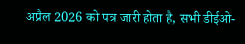अप्रैल 2026 को पत्र जारी होता है, सभी डीईओ-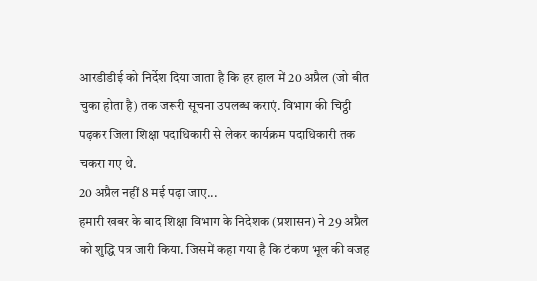आरडीडीई को निर्देश दिया जाता है कि हर हाल में 20 अप्रैल (जो बीत चुका होता है) तक जरूरी सूचना उपलब्ध कराएं. विभाग की चिट्ठी पढ़कर जिला शिक्षा पदाधिकारी से लेकर कार्यक्रम पदाधिकारी तक चकरा गए थे.
20 अप्रैल नहीं 8 मई पढ़ा जाए...
हमारी खबर के बाद शिक्षा विभाग के निदेशक (प्रशासन) ने 29 अप्रैल को शुद्धि पत्र जारी किया. जिसमें कहा गया है कि टंकण भूल की वजह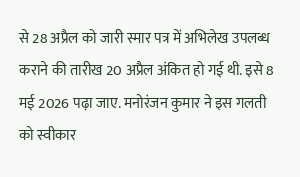से 28 अप्रैल को जारी स्मार पत्र में अभिलेख उपलब्ध कराने की तारीख 20 अप्रैल अंकित हो गई थी. इसे 8 मई 2026 पढ़ा जाए. मनोरंजन कुमार ने इस गलती को स्वीकार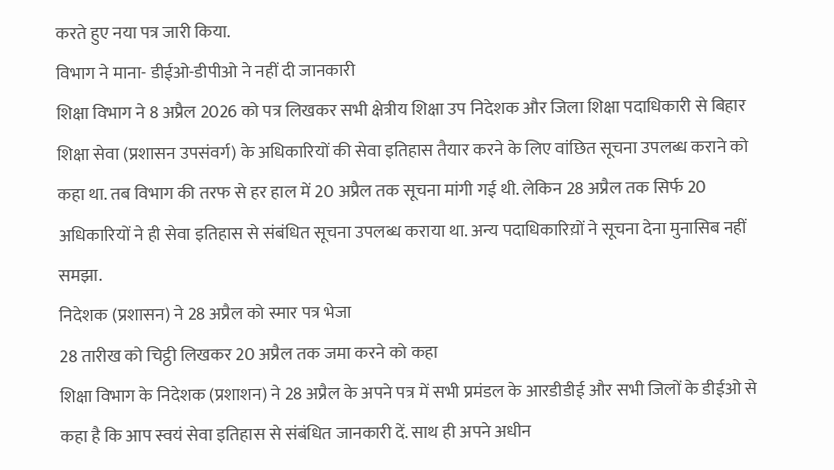करते हुए नया पत्र जारी किया.
विभाग ने माना- डीईओ-डीपीओ ने नहीं दी जानकारी
शिक्षा विभाग ने 8 अप्रैल 2026 को पत्र लिखकर सभी क्षेत्रीय शिक्षा उप निदेशक और जिला शिक्षा पदाधिकारी से बिहार शिक्षा सेवा (प्रशासन उपसंवर्ग) के अधिकारियों की सेवा इतिहास तैयार करने के लिए वांछित सूचना उपलब्ध कराने को कहा था. तब विभाग की तरफ से हर हाल में 20 अप्रैल तक सूचना मांगी गई थी. लेकिन 28 अप्रैल तक सिर्फ 20 अधिकारियों ने ही सेवा इतिहास से संबंधित सूचना उपलब्ध कराया था. अन्य पदाधिकारिय़ों ने सूचना देना मुनासिब नहीं समझा.
निदेशक (प्रशासन) ने 28 अप्रैल को स्मार पत्र भेजा
28 तारीख को चिट्ठी लिखकर 20 अप्रैल तक जमा करने को कहा
शिक्षा विभाग के निदेशक (प्रशाशन) ने 28 अप्रैल के अपने पत्र में सभी प्रमंडल के आरडीडीई और सभी जिलों के डीईओ से कहा है कि आप स्वयं सेवा इतिहास से संबंधित जानकारी दें. साथ ही अपने अधीन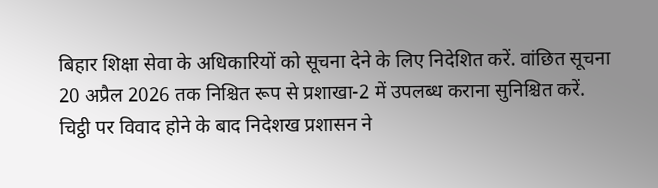बिहार शिक्षा सेवा के अधिकारियों को सूचना देने के लिए निदेशित करें. वांछित सूचना 20 अप्रैल 2026 तक निश्चित रूप से प्रशाखा-2 में उपलब्ध कराना सुनिश्चित करें.
चिट्ठी पर विवाद होने के बाद निदेशख प्रशासन ने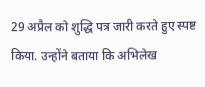29 अप्रैल को शुद्धि पत्र जारी करते हुए स्पष्ट किया. उन्होंने बताया कि अभिलेख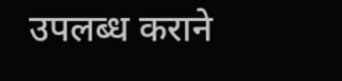उपलब्ध कराने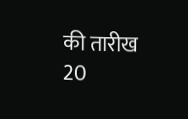की तारीख 20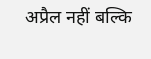अप्रैल नहीं बल्कि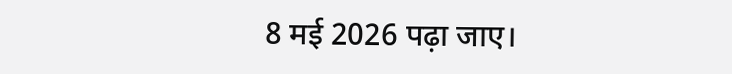8 मई 2026 पढ़ा जाए।